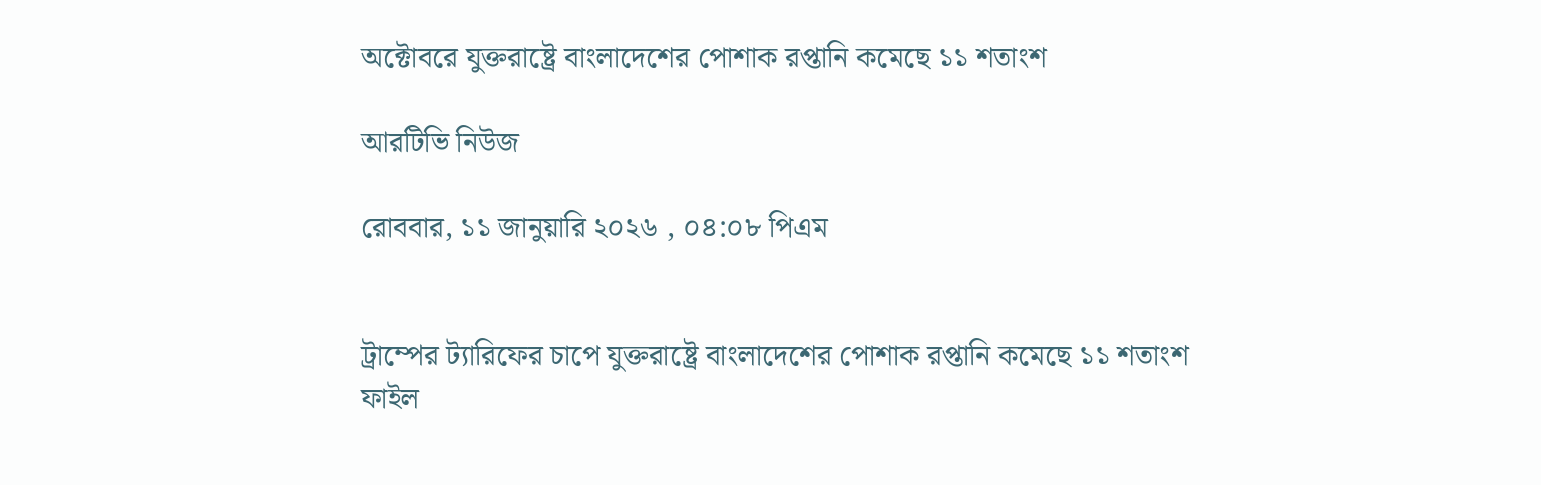অক্টোবরে যুক্তরাষ্ট্রে বাংলাদেশের পোশাক রপ্তানি কমেছে ১১ শতাংশ

আরটিভি নিউজ

রোববার, ১১ জানুয়ারি ২০২৬ , ০৪:০৮ পিএম


ট্রাম্পের ট্যারিফের চাপে যুক্তরাষ্ট্রে বাংলাদেশের পোশাক রপ্তানি কমেছে ১১ শতাংশ
ফাইল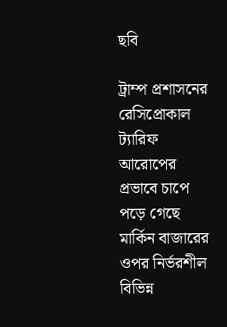ছবি

ট্রাম্প প্রশাসনের রেসিপ্রোকাল ট্যারিফ আরোপের প্রভাবে চাপে পড়ে গেছে মার্কিন বাজারের ওপর নির্ভরশীল বিভিন্ন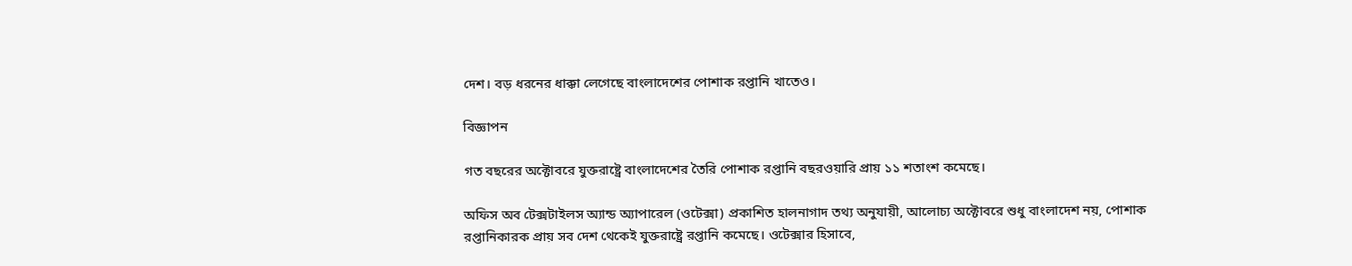দেশ। বড় ধরনের ধাক্কা লেগেছে বাংলাদেশের পোশাক রপ্তানি খাতেও।

বিজ্ঞাপন

গত বছরের অক্টোবরে যুক্তরাষ্ট্রে বাংলাদেশের তৈরি পোশাক রপ্তানি বছরওয়ারি প্রায় ১১ শতাংশ কমেছে।

অফিস অব টেক্সটাইলস অ্যান্ড অ্যাপারেল (ওটেক্সা) প্রকাশিত হালনাগাদ তথ্য অনুযায়ী, আলোচ্য অক্টোবরে শুধু বাংলাদেশ নয়, পোশাক রপ্তানিকারক প্রায় সব দেশ থেকেই যুক্তরাষ্ট্রে রপ্তানি কমেছে। ওটেক্সার হিসাবে,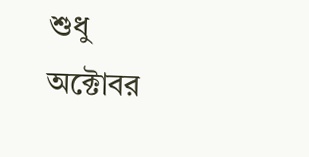শুধু অক্টোবর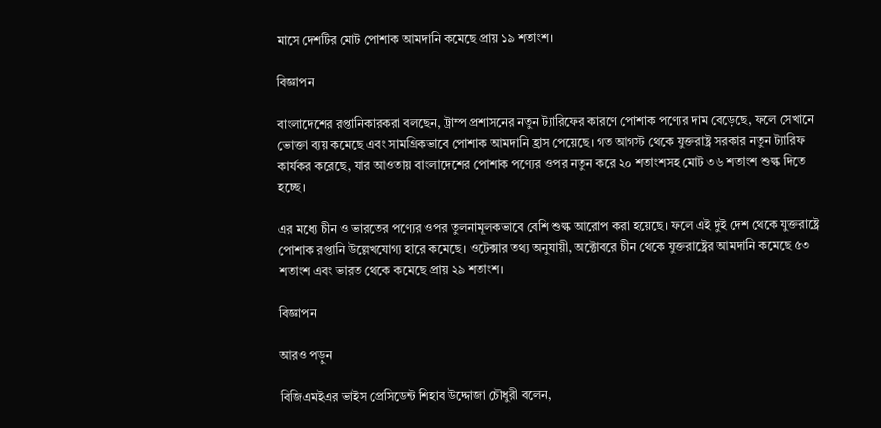মাসে দেশটির মোট পোশাক আমদানি কমেছে প্রায় ১৯ শতাংশ।

বিজ্ঞাপন

বাংলাদেশের রপ্তানিকারকরা বলছেন, ট্রাম্প প্রশাসনের নতুন ট্যারিফের কারণে পোশাক পণ্যের দাম বেড়েছে, ফলে সেখানে ভোক্তা ব্যয় কমেছে এবং সামগ্রিকভাবে পোশাক আমদানি হ্রাস পেয়েছে। গত আগস্ট থেকে যুক্তরাষ্ট্র সরকার নতুন ট্যারিফ কার্যকর করেছে, যার আওতায় বাংলাদেশের পোশাক পণ্যের ওপর নতুন করে ২০ শতাংশসহ মোট ৩৬ শতাংশ শুল্ক দিতে হচ্ছে।

এর মধ্যে চীন ও ভারতের পণ্যের ওপর তুলনামূলকভাবে বেশি শুল্ক আরোপ করা হয়েছে। ফলে এই দুই দেশ থেকে যুক্তরাষ্ট্রে পোশাক রপ্তানি উল্লেখযোগ্য হারে কমেছে। ওটেক্সার তথ্য অনুযায়ী, অক্টোবরে চীন থেকে যুক্তরাষ্ট্রের আমদানি কমেছে ৫৩ শতাংশ এবং ভারত থেকে কমেছে প্রায় ২৯ শতাংশ।

বিজ্ঞাপন

আরও পড়ুন

বিজিএমইএর ভাইস প্রেসিডেন্ট শিহাব উদ্দোজা চৌধুরী বলেন,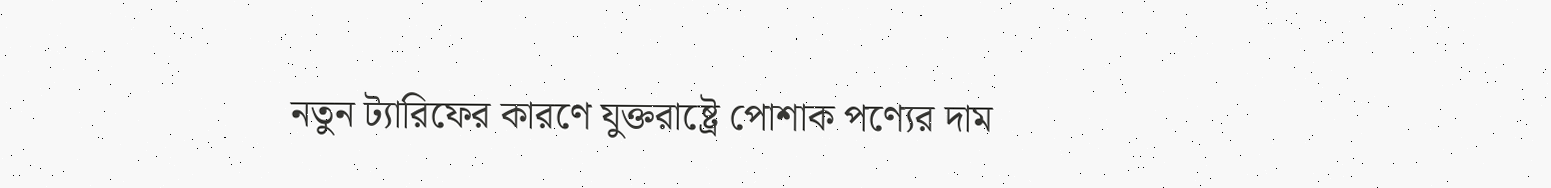নতুন ট্যারিফের কারণে যুক্তরাষ্ট্রে পোশাক পণ্যের দাম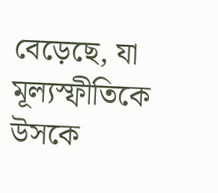বেড়েছে, যা মূল্যস্ফীতিকে উসকে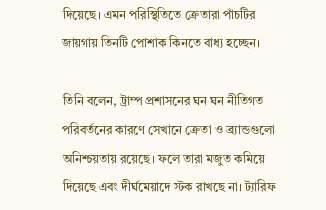দিয়েছে। এমন পরিস্থিতিতে ক্রেতারা পাঁচটির জায়গায় তিনটি পোশাক কিনতে বাধ্য হচ্ছেন।

তিনি বলেন, ট্রাম্প প্রশাসনের ঘন ঘন নীতিগত পরিবর্তনের কারণে সেখানে ক্রেতা ও ব্র্যান্ডগুলো অনিশ্চয়তায় রয়েছে। ফলে তারা মজুত কমিয়ে দিয়েছে এবং দীর্ঘমেয়াদে স্টক রাখছে না। ট্যারিফ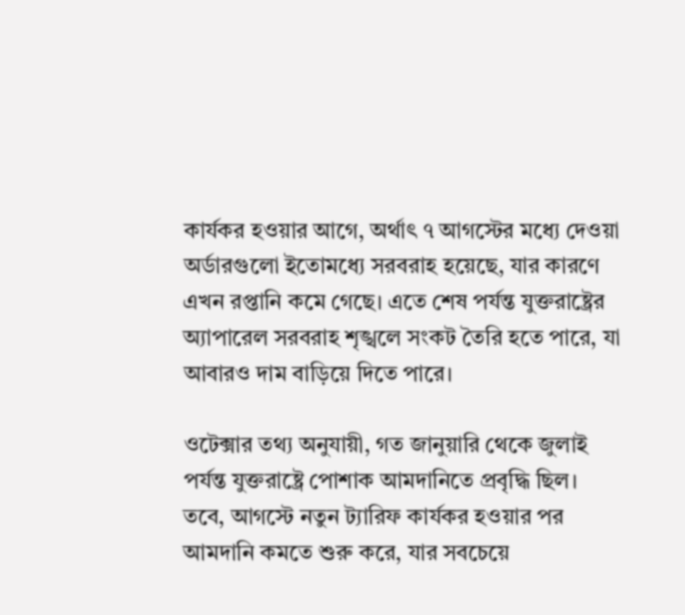কার্যকর হওয়ার আগে, অর্থাৎ ৭ আগস্টের মধ্যে দেওয়া অর্ডারগুলো ইতোমধ্যে সরবরাহ হয়েছে, যার কারণে এখন রপ্তানি কমে গেছে। এতে শেষ পর্যন্ত যুক্তরাষ্ট্রের অ্যাপারেল সরবরাহ শৃঙ্খলে সংকট তৈরি হতে পারে, যা আবারও দাম বাড়িয়ে দিতে পারে।

ওটেক্সার তথ্য অনুযায়ী, গত জানুয়ারি থেকে জুলাই পর্যন্ত যুক্তরাষ্ট্রে পোশাক আমদানিতে প্রবৃদ্ধি ছিল। তবে, আগস্টে নতুন ট্যারিফ কার্যকর হওয়ার পর আমদানি কমতে শুরু করে, যার সবচেয়ে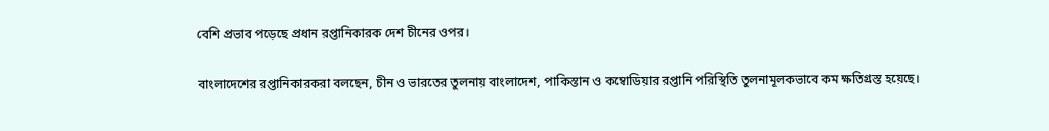বেশি প্রভাব পড়েছে প্রধান রপ্তানিকারক দেশ চীনের ওপর।

বাংলাদেশের রপ্তানিকারকরা বলছেন, চীন ও ভারতের তুলনায় বাংলাদেশ, পাকিস্তান ও কম্বোডিয়ার রপ্তানি পরিস্থিতি তুলনামূলকভাবে কম ক্ষতিগ্রস্ত হয়েছে।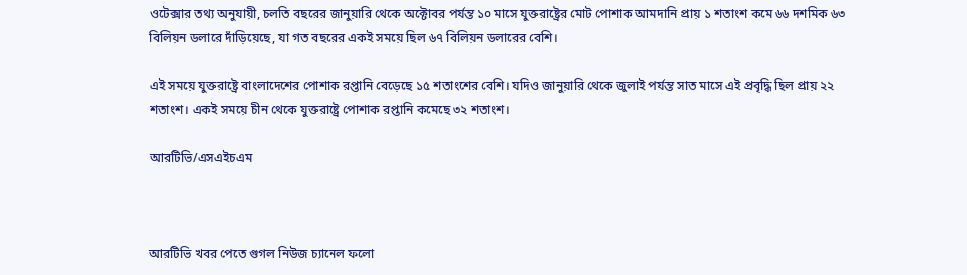ওটেক্সার তথ্য অনুযায়ী, চলতি বছরের জানুয়ারি থেকে অক্টোবর পর্যন্ত ১০ মাসে যুক্তরাষ্ট্রের মোট পোশাক আমদানি প্রায় ১ শতাংশ কমে ৬৬ দশমিক ৬৩ বিলিয়ন ডলারে দাঁড়িয়েছে, যা গত বছরের একই সময়ে ছিল ৬৭ বিলিয়ন ডলারের বেশি।

এই সময়ে যুক্তরাষ্ট্রে বাংলাদেশের পোশাক রপ্তানি বেড়েছে ১৫ শতাংশের বেশি। যদিও জানুয়ারি থেকে জুলাই পর্যন্ত সাত মাসে এই প্রবৃদ্ধি ছিল প্রায় ২২ শতাংশ। একই সময়ে চীন থেকে যুক্তরাষ্ট্রে পোশাক রপ্তানি কমেছে ৩২ শতাংশ।

আরটিভি/এসএইচএম



আরটিভি খবর পেতে গুগল নিউজ চ্যানেল ফলো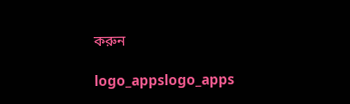করুন

logo_appslogo_apps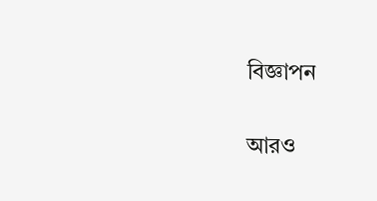বিজ্ঞাপন

আরও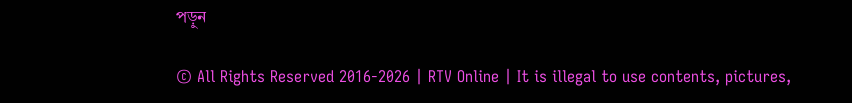পড়ুন

© All Rights Reserved 2016-2026 | RTV Online | It is illegal to use contents, pictures,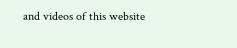and videos of this website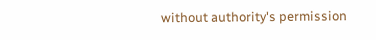without authority's permission